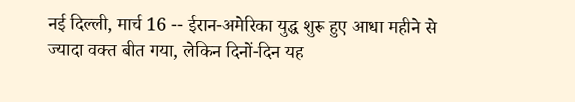नई दिल्ली, मार्च 16 -- ईरान-अमेरिका युद्ध शुरू हुए आधा महीने से ज्यादा वक्त बीत गया, लेकिन दिनों-दिन यह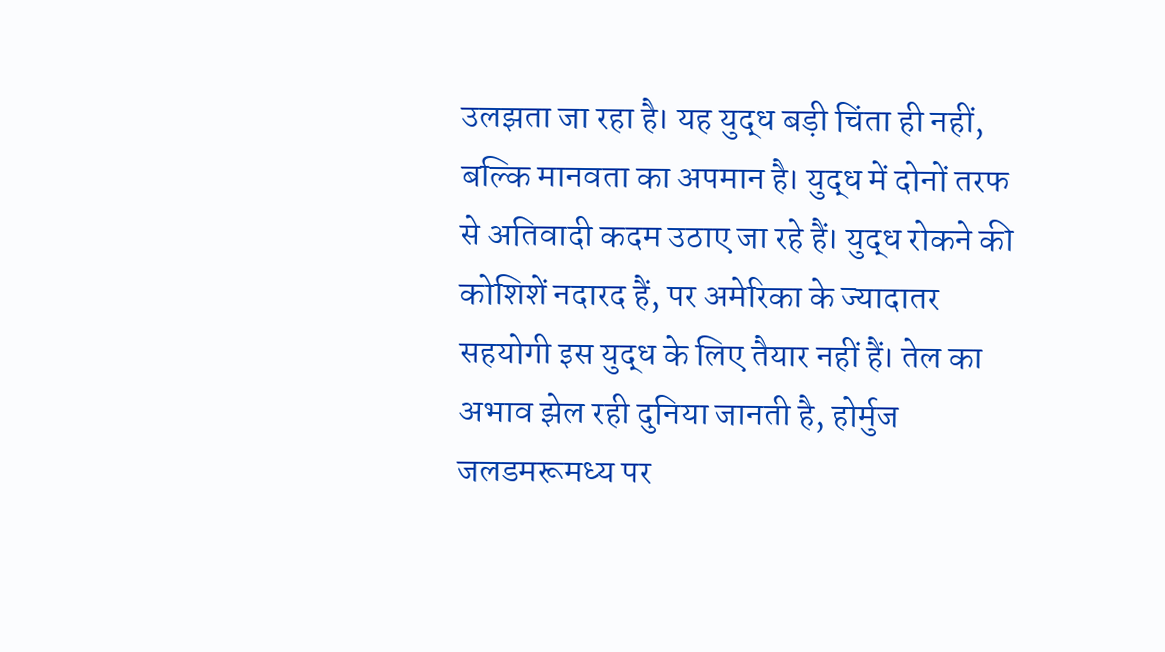उलझता जा रहा है। यह युद्ध बड़ी चिंता ही नहीं, बल्कि मानवता का अपमान है। युद्ध में दोनों तरफ से अतिवादी कदम उठाए जा रहे हैं। युद्ध रोकने की कोशिशें नदारद हैं, पर अमेरिका के ज्यादातर सहयोगी इस युद्ध के लिए तैयार नहीं हैं। तेल का अभाव झेल रही दुनिया जानती है, होर्मुज जलडमरूमध्य पर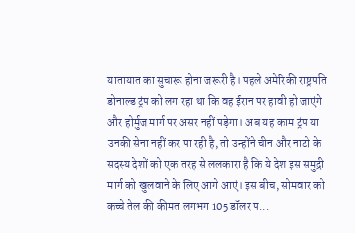यातायात का सुचारू होना जरूरी है। पहले अमेरिकी राष्ट्रपति डोनाल्ड ट्रंप को लग रहा था कि वह ईरान पर हावी हो जाएंगे और होर्मुज मार्ग पर असर नहीं पड़ेगा। अब यह काम ट्रंप या उनकी सेना नहीं कर पा रही है, तो उन्होंने चीन और नाटो के सदस्य देशों को एक तरह से ललकारा है कि ये देश इस समुद्री मार्ग को खुलवाने के लिए आगे आएं। इस बीच, सोमवार को कच्चे तेल की कीमत लगभग 105 डॉलर प...